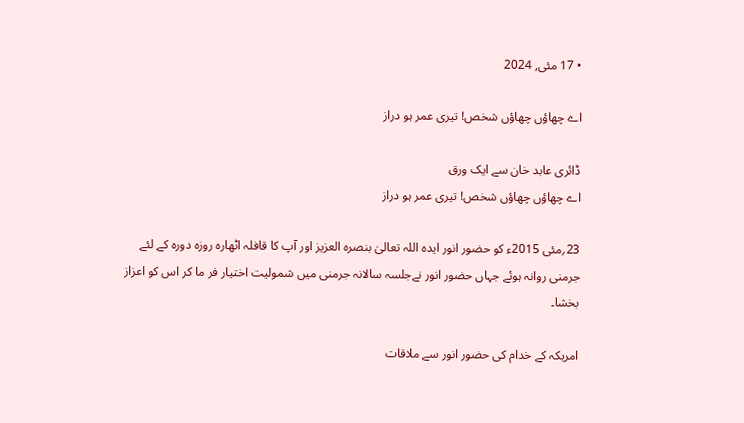• 17 مئی, 2024

اے چھاؤں چھاؤں شخص! تیری عمر ہو دراز

ڈائری عابد خان سے ایک ورق
اے چھاؤں چھاؤں شخص! تیری عمر ہو دراز

23؍مئی 2015ء کو حضور انور ایدہ اللہ تعالیٰ بنصرہ العزیز اور آپ کا قافلہ اٹھارہ روزہ دورہ کے لئے جرمنی روانہ ہوئے جہاں حضور انور نےجلسہ سالانہ جرمنی میں شمولیت اختیار فر ما کر اس کو اعزاز بخشا۔

امریکہ کے خدام کی حضور انور سے ملاقات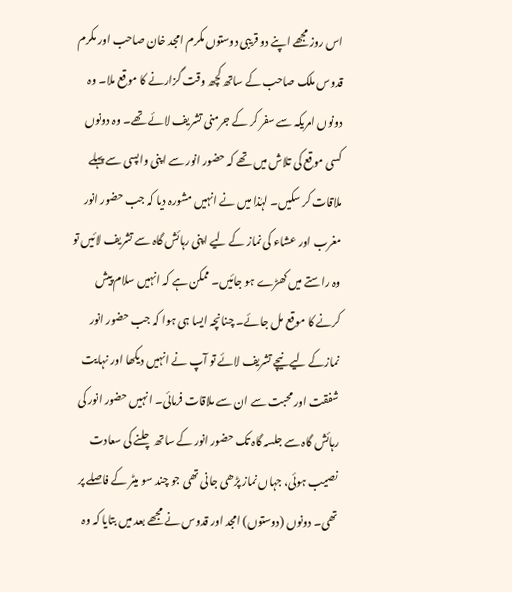اس روز مجھے اپنے دو قریبی دوستوں مکرم امجد خان صاحب اور مکرم قدوس ملک صاحب کے ساتھ کچھ وقت گزارنے کا موقع ملا۔ وہ دونوں امریکہ سے سفر کر کے جرمنی تشریف لائے تھے۔ وہ دونوں کسی موقع کی تلاش میں تھے کہ حضور انور سے اپنی واپسی سے پہلے ملاقات کر سکیں۔ لہٰذا میں نے انہیں مشورہ دیا کہ جب حضور انور مغرب اور عشاء کی نماز کے لیے اپنی رہائش گاہ سے تشریف لائیں تو وہ راستے میں کھڑے ہو جائیں۔ ممکن ہے کہ انہیں سلام پیش کرنے کا موقع مل جائے۔ چنانچہ ایسا ہی ہوا کہ جب حضور انور نمازکے لیے نیچے تشریف لائے تو آپ نے انہیں دیکھا اور نہایت شفقت اور محبت سے ان سے ملاقات فرمائی۔ انہیں حضور انور کی رہائش گاہ سے جلسہ گاہ تک حضور انور کے ساتھ چلنے کی سعادت نصیب ہوئی، جہاں نماز پڑھی جانی تھی جو چند سو میٹر کے فاصلے پر تھی۔ دونوں (دوستوں) امجد اور قدوس نے مجھے بعد میں بتایا کہ وہ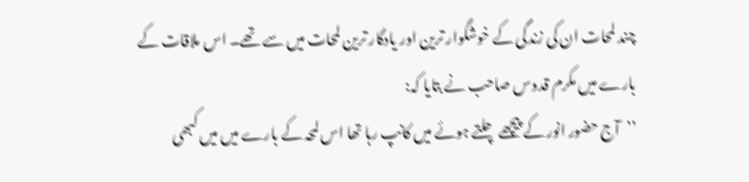چند لمحات ان کی زندگی کے خوشگوار ترین اور یادگار ترین لمحات میں سے تھے۔ اس ملاقات کے بارے میں مکرم قدوس صاحب نے بتایا کہ:
’’آج حضور انور کے پیچھے چلتے ہوئے میں کانپ رہا تھا اس لمحہ کے بارے میں میں کبھی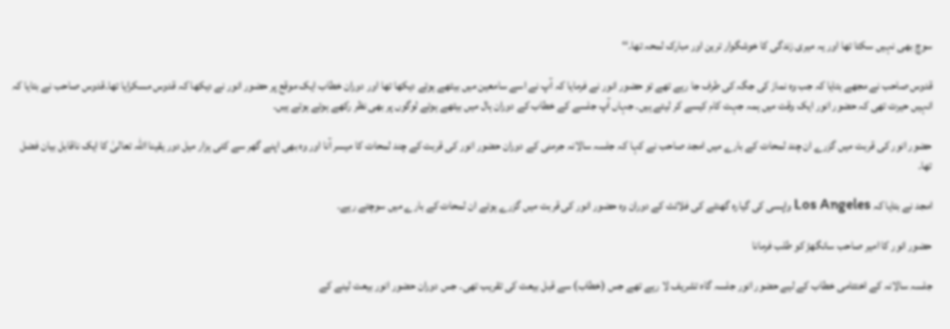سوچ بھی نہیں سکتا تھا اور یہ میری زندگی کا خوشگوار ترین اور مبارک لمحہ تھا۔‘‘

قدوس صاحب نے مجھے بتایا کہ جب وہ نماز کی جگہ کی طرف جا رہے تھے تو حضور انور نے فرمایا کہ آپ نے اسے سامعین میں بیٹھے ہوئے دیکھا تھا اور دوران خطاب ایک موقع پر حضور انور نے دیکھا کہ قدوس مسکرایا تھا۔قدوس صاحب نے بتایا کہ انہیں حیرت تھی کہ حضور انور ایک وقت میں ہمہ جہت کام کیسے کر لیتے ہیں۔ جہاں آپ جلسے کے خطاب کے دوران ہال میں بیٹھے ہوئے لوگوں پر بھی نظر رکھے ہوئے ہوتے ہیں۔

حضور انور کی قربت میں گزرے ان چند لمحات کے بارے میں امجد صاحب نے کہا کہ جلسہ سالانہ جرمنی کے دوران حضور انور کی قربت کے چند لمحات کا میسر آنا اور وہ بھی اپنے گھر سے کئی ہزار میل دور یقینا اللہ تعالیٰ کا ایک ناقابل بیان فضل تھا۔

امجد نے بتایا کہ Los Angeles واپسی کی گیارہ گھنٹے کی فلائٹ کے دوران وہ حضور انور کی قربت میں گزرے ہوئے ان لمحات کے بارے میں سوچتے رہے۔

حضور انور کا امیر صاحب سانگھڑ کو طلب فرمانا

جلسہ سالانہ کے اختتامی خطاب کے لیے حضور انور جلسہ گاہ تشریف لا رہے تھے جس (خطاب) سے قبل بیعت کی تقریب تھی۔ جس دوران حضور انور بیعت لینے کے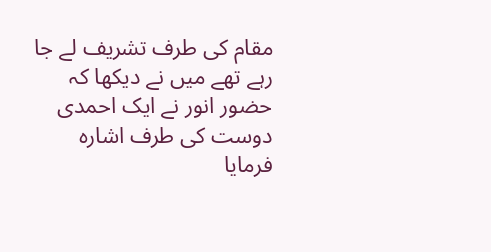مقام کی طرف تشریف لے جا رہے تھے میں نے دیکھا کہ حضور انور نے ایک احمدی دوست کی طرف اشارہ فرمایا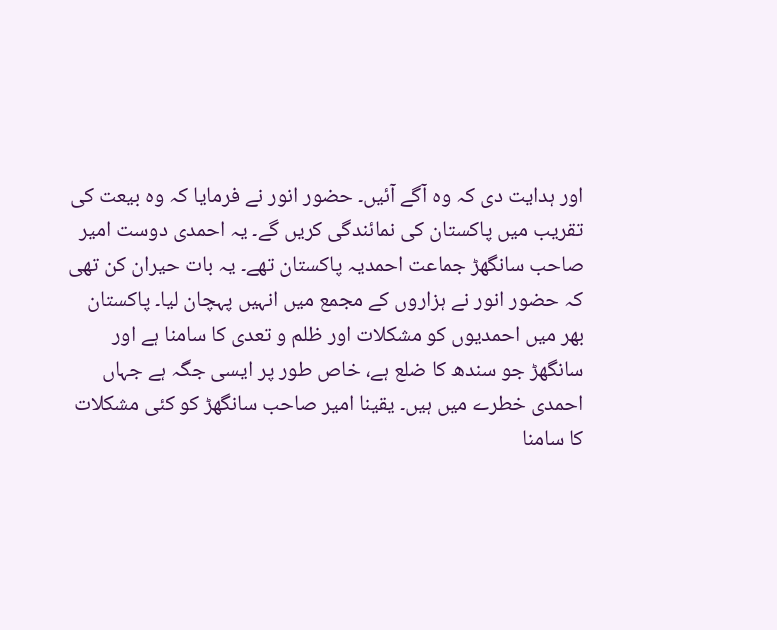اور ہدایت دی کہ وہ آگے آئیں۔ حضور انور نے فرمایا کہ وہ بیعت کی تقریب میں پاکستان کی نمائندگی کریں گے۔ یہ احمدی دوست امیر صاحب سانگھڑ جماعت احمدیہ پاکستان تھے۔ یہ بات حیران کن تھی کہ حضور انور نے ہزاروں کے مجمع میں انہیں پہچان لیا۔ پاکستان بھر میں احمدیوں کو مشکلات اور ظلم و تعدی کا سامنا ہے اور سانگھڑ جو سندھ کا ضلع ہے، خاص طور پر ایسی جگہ ہے جہاں احمدی خطرے میں ہیں۔ یقینا امیر صاحب سانگھڑ کو کئی مشکلات کا سامنا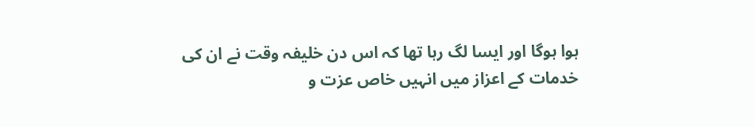ہوا ہوگا اور ایسا لگ رہا تھا کہ اس دن خلیفہ وقت نے ان کی خدمات کے اعزاز میں انہیں خاص عزت و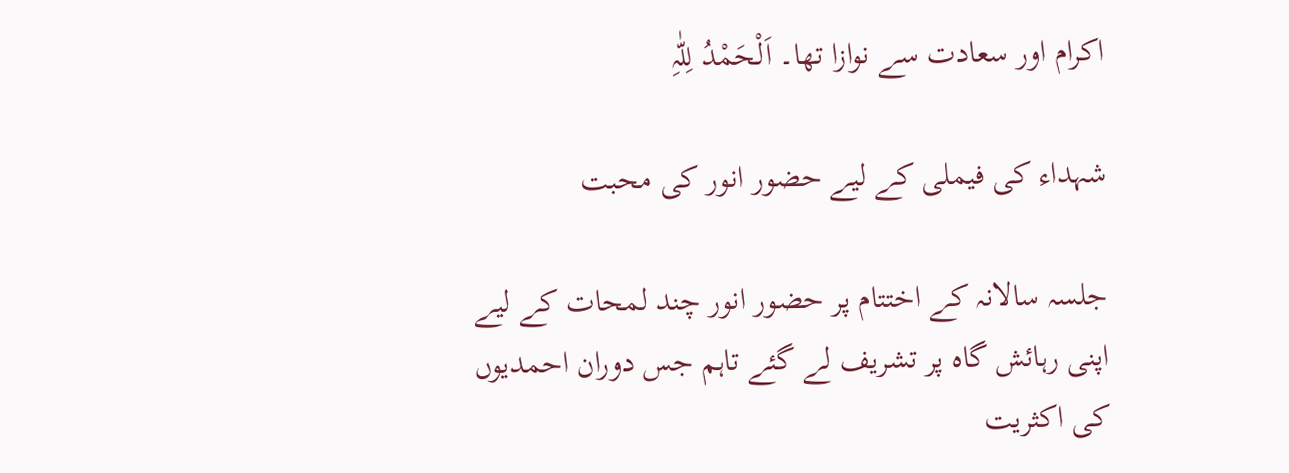اکرام اور سعادت سے نوازا تھا۔ اَلْحَمْدُ لِلّٰہِ

شہداء کی فیملی کے لیے حضور انور کی محبت

جلسہ سالانہ کے اختتام پر حضور انور چند لمحات کے لیے اپنی رہائش گاہ پر تشریف لے گئے تاہم جس دوران احمدیوں کی اکثریت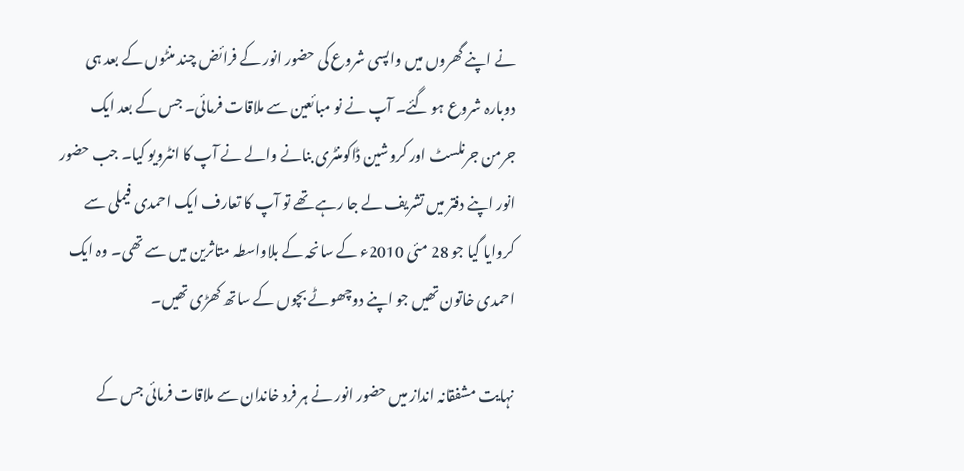نے اپنے گھروں میں واپسی شروع کی حضور انور کے فرائض چند منٹوں کے بعد ہی دوبارہ شروع ہو گئے۔ آپ نے نو مبائعین سے ملاقات فرمائی۔ جس کے بعد ایک جرمن جرنلسٹ اور کروشین ڈاکومنٹری بنانے والے نے آپ کا انٹرویو کیا۔ جب حضور انور اپنے دفتر میں تشریف لے جا رہے تھے تو آپ کا تعارف ایک احمدی فیملی سے کروایا گیا جو 28 مئی 2010ء کے سانحہ کے بلاواسطہ متاثرین میں سے تھی۔ وہ ایک احمدی خاتون تھیں جو اپنے دوچھوٹے بچوں کے ساتھ کھڑی تھیں۔

نہایت مشفقانہ انداز میں حضور انور نے ہر فرد خاندان سے ملاقات فرمائی جس کے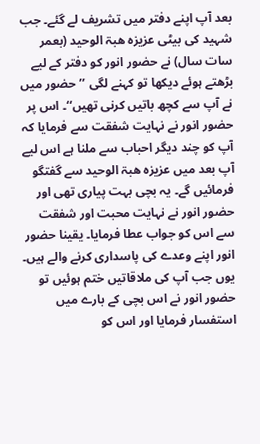بعد آپ اپنے دفتر میں تشریف لے گئے۔ جب شہید کی بیٹی عزیزہ ھبۃ الوحید (بعمر سات سال) نے حضور انور کو دفتر کے لیے بڑھتے ہوئے دیکھا تو کہنے لگی ’’حضور میں نے آپ سے کچھ باتیں کرنی تھیں‘‘۔ اس پر حضور انور نے نہایت شفقت سے فرمایا کہ آپ کو چند دیگر احباب سے ملنا ہے اس لیے آپ بعد میں عزیزہ ھبۃ الوحید سے گفتگو فرمائیں گے۔ یہ بچی بہت پیاری تھی اور حضور انور نے نہایت محبت اور شفقت سے اس کو جواب عطا فرمایا۔ یقینا حضور انور اپنے وعدے کی پاسداری کرنے والے ہیں۔ یوں جب آپ کی ملاقاتیں ختم ہوئیں تو حضور انور نے اس بچی کے بارے میں استفسار فرمایا اور اس کو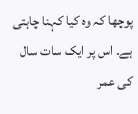پوچھا کہ وہ کیا کہنا چاہتی ہے۔ اس پر ایک سات سال کی عمر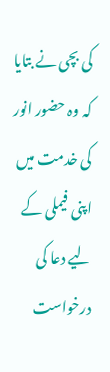کی بچی نے بتایا کہ وہ حضور انور کی خدمت میں اپنی فیملی کے لیے دعا کی درخواست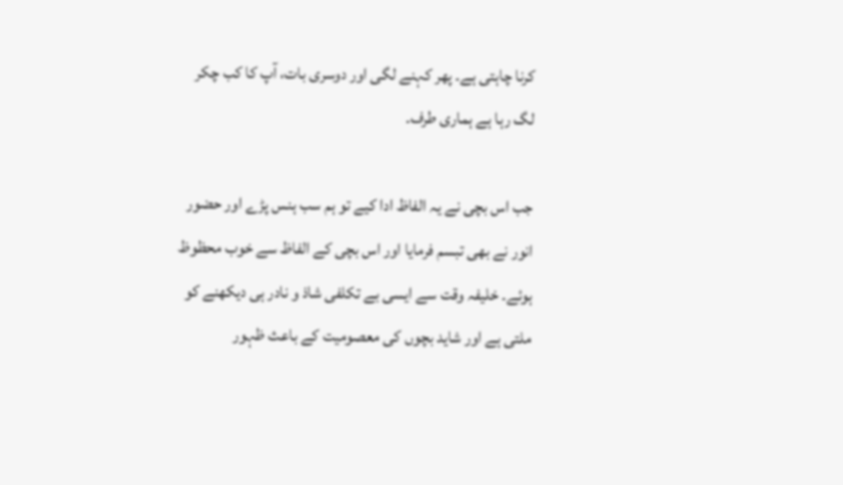کرنا چاہتی ہے۔ پھر کہنے لگی اور دوسری بات، آپ کا کب چکر لگ رہا ہے ہماری طرف۔

جب اس بچی نے یہ الفاظ ادا کیے تو ہم سب ہنس پڑے اور حضور انور نے بھی تبسم فرمایا اور اس بچی کے الفاظ سے خوب محظوظ ہوئے۔ خلیفہ وقت سے ایسی بے تکلفی شاذ و نادر ہی دیکھنے کو ملتی ہے اور شاید بچوں کی معصومیت کے باعث ظہور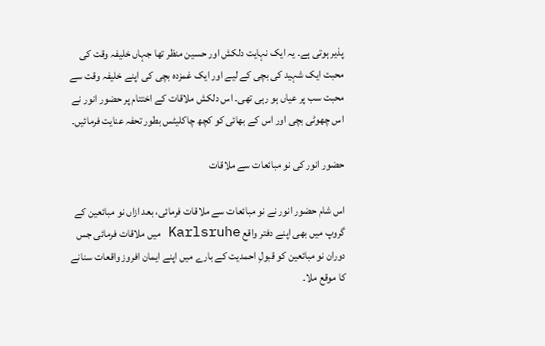پذیر ہوتی ہے۔ یہ ایک نہایت دلکش اور حسین منظر تھا جہاں خلیفہ وقت کی محبت ایک شہید کی بچی کے لیے اور ایک غمزدہ بچی کی اپنے خلیفہ وقت سے محبت سب پر عیاں ہو رہی تھی۔ اس دلکش ملاقات کے اختتام پر حضور انور نے اس چھوٹی بچی اور اس کے بھائی کو کچھ چاکلیٹس بطور تحفہ عنایت فرمائیں۔

حضور انور کی نو مبائعات سے ملاقات

اس شام حضور انور نے نو مبائعات سے ملاقات فرمائی، بعد ازاں نو مبائعین کے گروپ میں بھی اپنے دفتر واقع Karlsruhe میں ملاقات فرمائی جس دوران نو مبائعین کو قبولِ احمدیت کے بارے میں اپنے ایمان افروز واقعات سنانے کا موقع ملا۔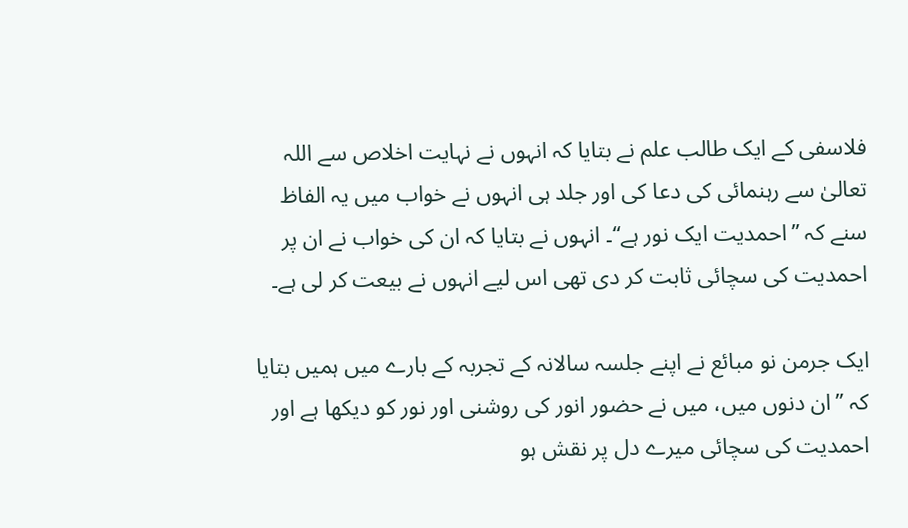فلاسفی کے ایک طالب علم نے بتایا کہ انہوں نے نہایت اخلاص سے اللہ تعالیٰ سے رہنمائی کی دعا کی اور جلد ہی انہوں نے خواب میں یہ الفاظ سنے کہ ’’احمدیت ایک نور ہے‘‘۔ انہوں نے بتایا کہ ان کی خواب نے ان پر احمدیت کی سچائی ثابت کر دی تھی اس لیے انہوں نے بیعت کر لی ہے۔

ایک جرمن نو مبائع نے اپنے جلسہ سالانہ کے تجربہ کے بارے میں ہمیں بتایا کہ ’’ان دنوں میں، میں نے حضور انور کی روشنی اور نور کو دیکھا ہے اور احمدیت کی سچائی میرے دل پر نقش ہو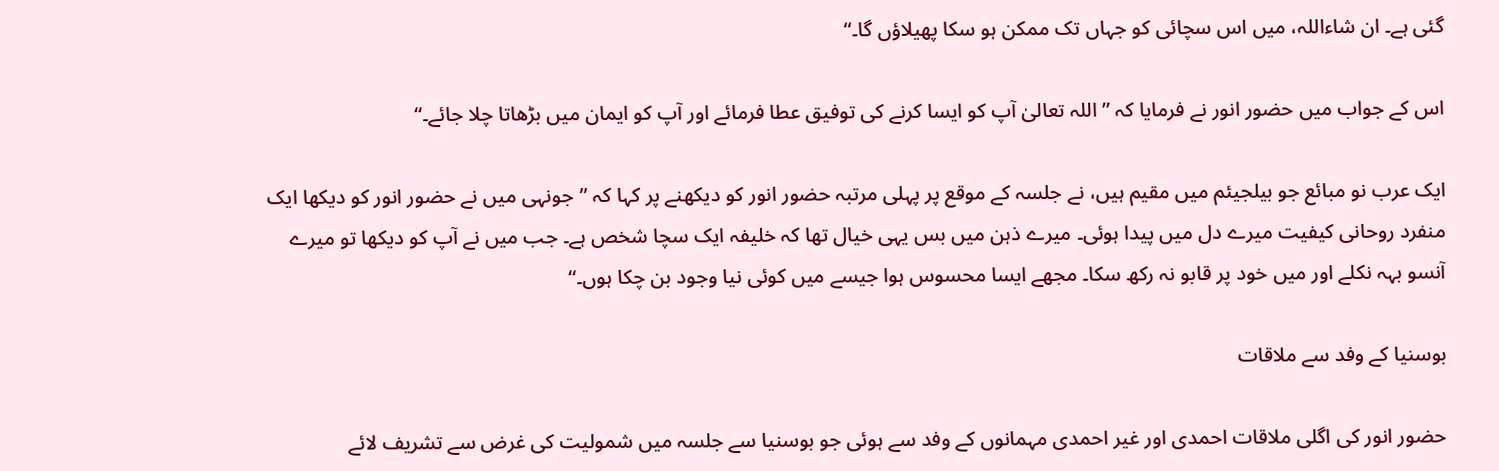گئی ہے۔ ان شاءاللہ، میں اس سچائی کو جہاں تک ممکن ہو سکا پھیلاؤں گا۔‘‘

اس کے جواب میں حضور انور نے فرمایا کہ ’’اللہ تعالیٰ آپ کو ایسا کرنے کی توفیق عطا فرمائے اور آپ کو ایمان میں بڑھاتا چلا جائے۔‘‘

ایک عرب نو مبائع جو بیلجیئم میں مقیم ہیں، نے جلسہ کے موقع پر پہلی مرتبہ حضور انور کو دیکھنے پر کہا کہ ’’جونہی میں نے حضور انور کو دیکھا ایک منفرد روحانی کیفیت میرے دل میں پیدا ہوئی۔ میرے ذہن میں بس یہی خیال تھا کہ خلیفہ ایک سچا شخص ہے۔ جب میں نے آپ کو دیکھا تو میرے آنسو بہہ نکلے اور میں خود پر قابو نہ رکھ سکا۔ مجھے ایسا محسوس ہوا جیسے میں کوئی نیا وجود بن چکا ہوں۔‘‘

بوسنیا کے وفد سے ملاقات

حضور انور کی اگلی ملاقات احمدی اور غیر احمدی مہمانوں کے وفد سے ہوئی جو بوسنیا سے جلسہ میں شمولیت کی غرض سے تشریف لائے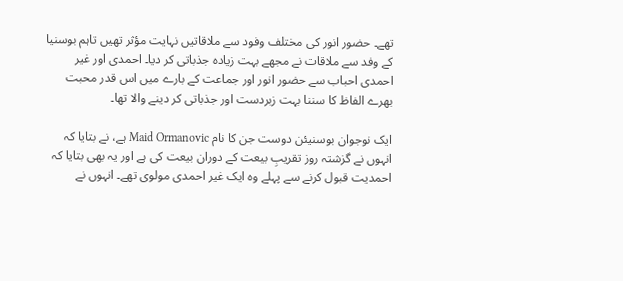تھے۔ حضور انور کی مختلف وفود سے ملاقاتیں نہایت مؤثر تھیں تاہم بوسنیا کے وفد سے ملاقات نے مجھے بہت زیادہ جذباتی کر دیا۔ احمدی اور غیر احمدی احباب سے حضور انور اور جماعت کے بارے میں اس قدر محبت بھرے الفاظ کا سننا بہت زبردست اور جذباتی کر دینے والا تھا۔

ایک نوجوان بوسنیئن دوست جن کا نام Maid Ormanovic ہے، نے بتایا کہ انہوں نے گزشتہ روز تقریبِ بیعت کے دوران بیعت کی ہے اور یہ بھی بتایا کہ احمدیت قبول کرنے سے پہلے وہ ایک غیر احمدی مولوی تھے۔ انہوں نے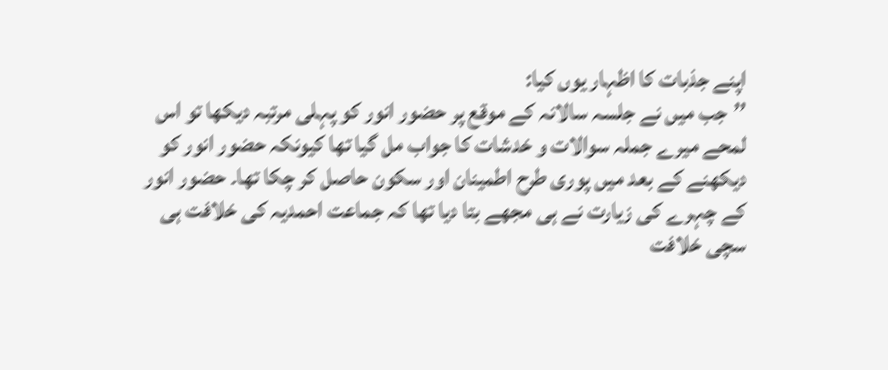اپنے جذبات کا اظہار یوں کیا:
’’جب میں نے جلسہ سالانہ کے موقع پر حضور انور کو پہلی مرتبہ دیکھا تو اس لمحے میرے جملہ سوالات و خدشات کا جواب مل گیا تھا کیونکہ حضور انور کو دیکھنے کے بعد میں پوری طرح اطمینان اور سکون حاصل کر چکا تھا۔ حضور انور کے چہرے کی زیارت نے ہی مجھے بتا دیا تھا کہ جماعت احمدیہ کی خلافت ہی سچی خلافت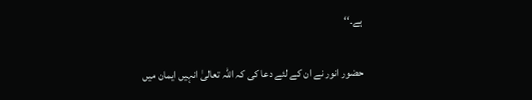ہے۔‘‘

حضور انور نے ان کے لئے دعا کی کہ اللہ تعالیٰ انہیں ایمان میں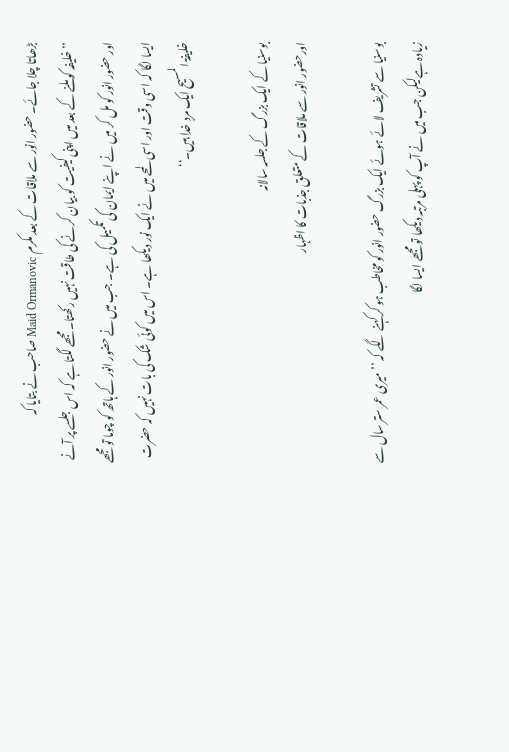بڑھاتا چلا جائے۔ حضور انور سے ملاقات کے بعد مکرم Maid Ormanovic صاحب نے بتایا کہ
’’خلیفہ کو ملنے کے بعد میں اپنی کیفیت کو بیان کرنے کی طاقت نہیں رکھتا۔ مجھے لگتا ہے کہ اس جلسے پر آنے اور حضور انور کو مل کر میں نے اپنے ایمان کی تکمیل کی ہے۔ جب میں نے حضور انور کے ہاتھ کو چوما تو مجھے ایسا لگا کہ اسی وقت اور اسی لمحے میں نے ایک نور دیکھا ہے۔ اس میں کوئی شک کی بات نہیں کہ حضرت خلیفۃ المسیح ایک مردِ خدا ہیں۔‘‘

بوسنیا کے ایک بزرگ کے جلسہ سالانہ
اورحضور انور سے ملاقات کے متعلق جذبات کا اظہار

بوسنیا سے تشریف لائے ہوئے ایک بزرگ حضور انور کو مخاطب ہو کر کہنے لگے کہ ’’میری عمر ستر سال سے زیادہ ہےلیکن جب میں نے آپ کو پہلی مرتبہ دیکھا تو مجھے ایسا لگا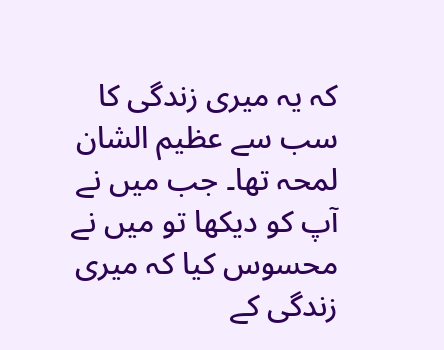کہ یہ میری زندگی کا سب سے عظیم الشان لمحہ تھا۔ جب میں نے آپ کو دیکھا تو میں نے محسوس کیا کہ میری زندگی کے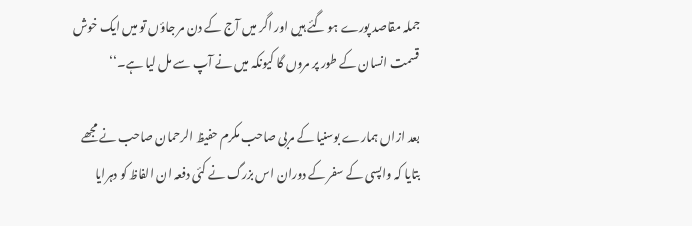جملہ مقاصد پورے ہو گئے ہیں اور اگر میں آج کے دن مر جاؤں تو میں ایک خوش قسمت انسان کے طور پر مروں گا کیونکہ میں نے آپ سے مل لیا ہے۔‘‘

بعد ازاں ہمارے بوسنیا کے مربی صاحب مکرم حفیظ الرحمان صاحب نے مجھے بتایا کہ واپسی کے سفر کے دوران اس بزرگ نے کئی دفعہ ان الفاظ کو دہرایا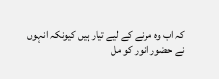کہ اب وہ مرنے کے لیے تیار ہیں کیونکہ انہوں نے حضور انور کو مل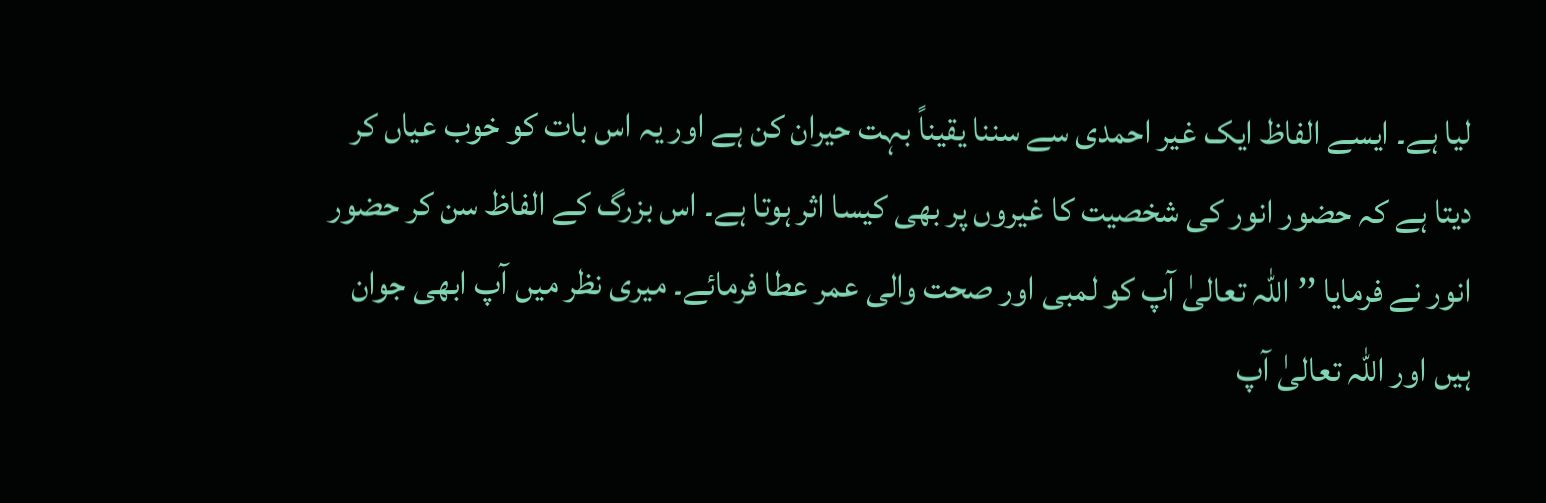لیا ہے۔ ایسے الفاظ ایک غیر احمدی سے سننا یقیناً بہت حیران کن ہے اور یہ اس بات کو خوب عیاں کر دیتا ہے کہ حضور انور کی شخصیت کا غیروں پر بھی کیسا اثر ہوتا ہے۔ اس بزرگ کے الفاظ سن کر حضور انور نے فرمایا ’’اللہ تعالیٰ آپ کو لمبی اور صحت والی عمر عطا فرمائے۔ میری نظر میں آپ ابھی جوان ہیں اور اللہ تعالیٰ آپ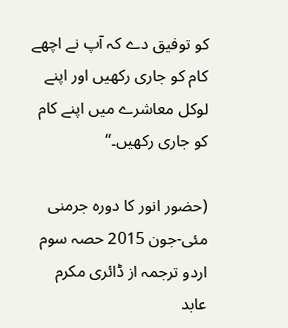کو توفیق دے کہ آپ نے اچھے کام کو جاری رکھیں اور اپنے لوکل معاشرے میں اپنے کام کو جاری رکھیں۔‘‘

(حضور انور کا دورہ جرمنی مئی-جون 2015 حصہ سوم اردو ترجمہ از ڈائری مکرم عابد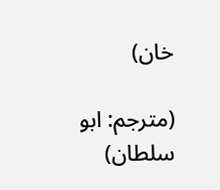خان)

(مترجم: ابو سلطان)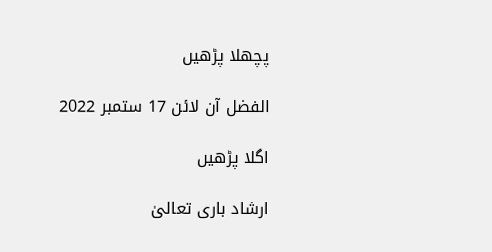پچھلا پڑھیں

الفضل آن لائن 17 ستمبر 2022

اگلا پڑھیں

ارشاد باری تعالیٰ